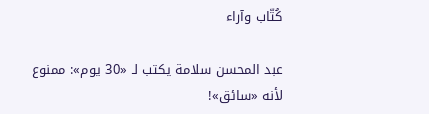كُتّاب وآراء

عبد المحسن سلامة يكتب لـ «30 يوم»: ممنوع لأنه «سائق»!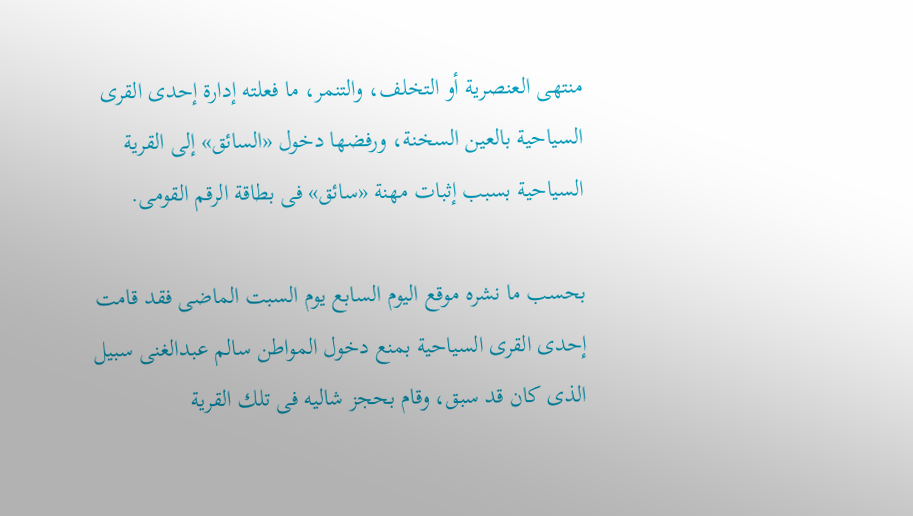منتهى العنصرية أو التخلف، والتنمر، ما فعلته إدارة إحدى القرى السياحية بالعين السخنة، ورفضها دخول «السائق» إلى القرية السياحية بسبب إثبات مهنة «سائق» فى بطاقة الرقم القومى.

بحسب ما نشره موقع اليوم السابع يوم السبت الماضى فقد قامت إحدى القرى السياحية بمنع دخول المواطن سالم عبدالغنى سبيل الذى كان قد سبق، وقام بحجز شاليه فى تلك القرية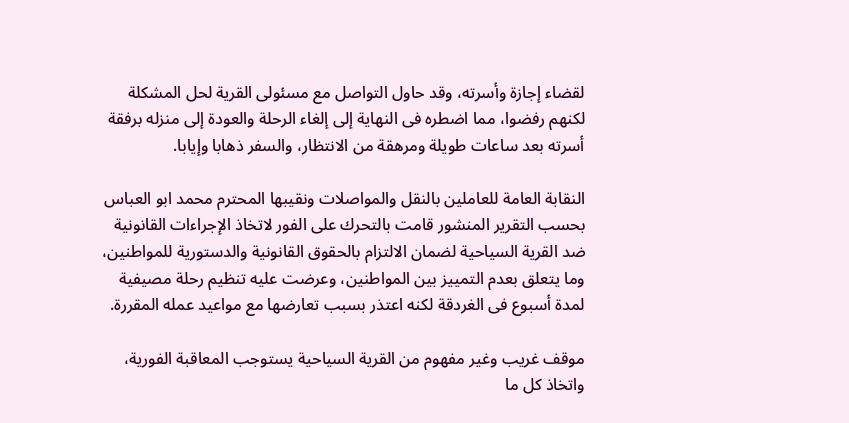لقضاء إجازة وأسرته، وقد حاول التواصل مع مسئولى القرية لحل المشكلة لكنهم رفضوا، مما اضطره فى النهاية إلى إلغاء الرحلة والعودة إلى منزله برفقة أسرته بعد ساعات طويلة ومرهقة من الانتظار، والسفر ذهابا وإيابا.

النقابة العامة للعاملين بالنقل والمواصلات ونقيبها المحترم محمد ابو العباس بحسب التقرير المنشور قامت بالتحرك على الفور لاتخاذ الإجراءات القانونية ضد القرية السياحية لضمان الالتزام بالحقوق القانونية والدستورية للمواطنين، وما يتعلق بعدم التمييز بين المواطنين، وعرضت عليه تنظيم رحلة مصيفية لمدة أسبوع فى الغردقة لكنه اعتذر بسبب تعارضها مع مواعيد عمله المقررة.

موقف غريب وغير مفهوم من القرية السياحية يستوجب المعاقبة الفورية، واتخاذ كل ما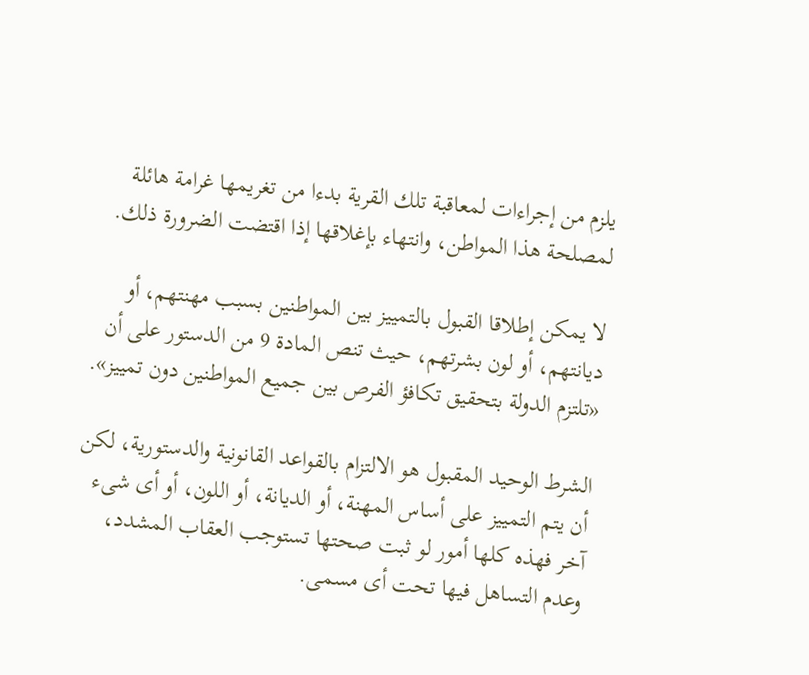يلزم من إجراءات لمعاقبة تلك القرية بدءا من تغريمها غرامة هائلة لمصلحة هذا المواطن، وانتهاء بإغلاقها إذا اقتضت الضرورة ذلك.

لا يمكن إطلاقا القبول بالتمييز بين المواطنين بسبب مهنتهم، أو ديانتهم، أو لون بشرتهم، حيث تنص المادة 9 من الدستور على أن «تلتزم الدولة بتحقيق تكافؤ الفرص بين جميع المواطنين دون تمييز».

الشرط الوحيد المقبول هو الالتزام بالقواعد القانونية والدستورية، لكن أن يتم التمييز على أساس المهنة، أو الديانة، أو اللون، أو أى شىء آخر فهذه كلها أمور لو ثبت صحتها تستوجب العقاب المشدد، وعدم التساهل فيها تحت أى مسمى.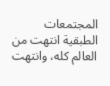المجتمعات الطبقية انتهت من العالم كله، وانتهت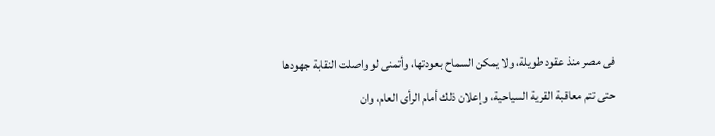فى مصر منذ عقود طويلة، ولا يمكن السماح بعودتها، وأتمنى لو واصلت النقابة جهودها حتى تتم معاقبة القرية السياحية، وإعلان ذلك أمام الرأى العام، وان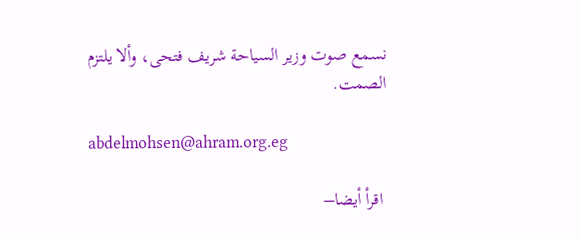نسمع صوت وزير السياحة شريف فتحى، وألا يلتزم الصمت.

abdelmohsen@ahram.org.eg

 اقرأ أيضا–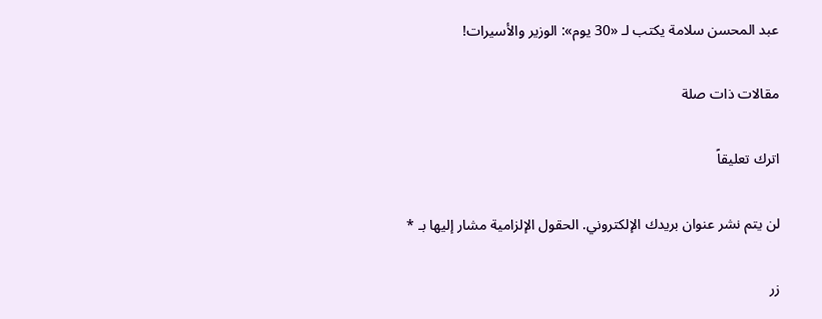عبد المحسن سلامة يكتب لـ «30 يوم»: الوزير والأسيرات!

مقالات ذات صلة

اترك تعليقاً

لن يتم نشر عنوان بريدك الإلكتروني. الحقول الإلزامية مشار إليها بـ *

زر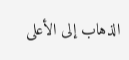الذهاب إلى الأعلى